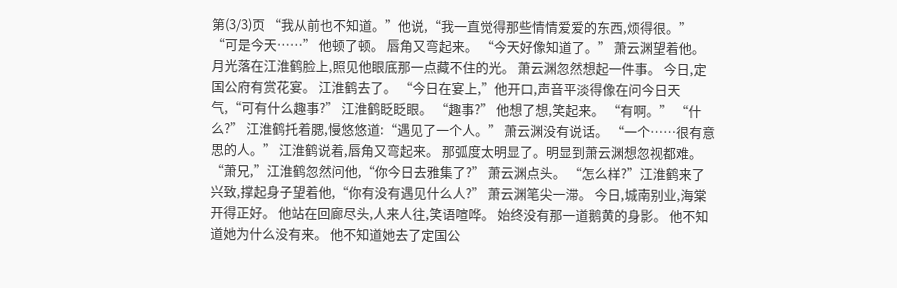第(3/3)页 “我从前也不知道。”他说,“我一直觉得那些情情爱爱的东西,烦得很。” “可是今天……” 他顿了顿。 唇角又弯起来。 “今天好像知道了。” 萧云渊望着他。 月光落在江淮鹤脸上,照见他眼底那一点藏不住的光。 萧云渊忽然想起一件事。 今日,定国公府有赏花宴。 江淮鹤去了。 “今日在宴上,”他开口,声音平淡得像在问今日天气,“可有什么趣事?” 江淮鹤眨眨眼。 “趣事?” 他想了想,笑起来。 “有啊。” “什么?” 江淮鹤托着腮,慢悠悠道:“遇见了一个人。” 萧云渊没有说话。 “一个……很有意思的人。” 江淮鹤说着,唇角又弯起来。 那弧度太明显了。明显到萧云渊想忽视都难。 “萧兄,”江淮鹤忽然问他,“你今日去雅集了?” 萧云渊点头。 “怎么样?”江淮鹤来了兴致,撑起身子望着他,“你有没有遇见什么人?” 萧云渊笔尖一滞。 今日,城南别业,海棠开得正好。 他站在回廊尽头,人来人往,笑语喧哗。 始终没有那一道鹅黄的身影。 他不知道她为什么没有来。 他不知道她去了定国公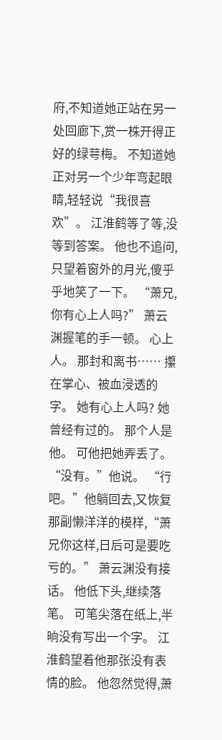府,不知道她正站在另一处回廊下,赏一株开得正好的绿萼梅。 不知道她正对另一个少年弯起眼睛,轻轻说“我很喜欢”。 江淮鹤等了等,没等到答案。 他也不追问,只望着窗外的月光,傻乎乎地笑了一下。 “萧兄,你有心上人吗?” 萧云渊握笔的手一顿。 心上人。 那封和离书…… 攥在掌心、被血浸透的字。 她有心上人吗? 她曾经有过的。 那个人是他。 可他把她弄丢了。 “没有。”他说。 “行吧。”他躺回去,又恢复那副懒洋洋的模样,“萧兄你这样,日后可是要吃亏的。” 萧云渊没有接话。 他低下头,继续落笔。 可笔尖落在纸上,半晌没有写出一个字。 江淮鹤望着他那张没有表情的脸。 他忽然觉得,萧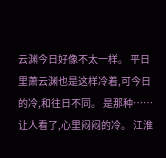云渊今日好像不太一样。 平日里萧云渊也是这样冷着,可今日的冷,和往日不同。 是那种……让人看了,心里闷闷的冷。 江淮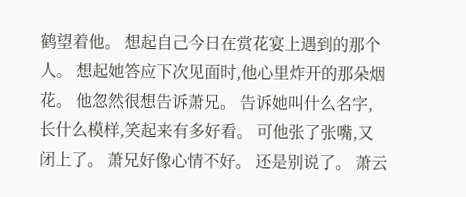鹤望着他。 想起自己今日在赏花宴上遇到的那个人。 想起她答应下次见面时,他心里炸开的那朵烟花。 他忽然很想告诉萧兄。 告诉她叫什么名字,长什么模样,笑起来有多好看。 可他张了张嘴,又闭上了。 萧兄好像心情不好。 还是别说了。 萧云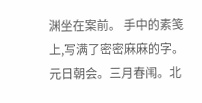渊坐在案前。 手中的素笺上,写满了密密麻麻的字。 元日朝会。三月春闱。北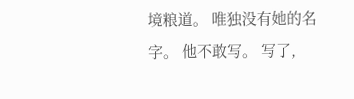境粮道。 唯独没有她的名字。 他不敢写。 写了,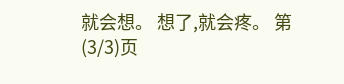就会想。 想了,就会疼。 第(3/3)页